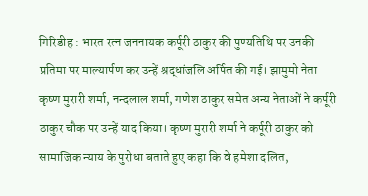गिरिडीह : भारत रत्न जननायक कर्पूरी ठाकुर की पुण्यतिथि पर उनकी प्रतिमा पर माल्यार्पण कर उन्हें श्रद्धांजलि अर्पित की गई। झामुमो नेता कृष्ण मुरारी शर्मा, नन्दलाल शर्मा, गणेश ठाकुर समेत अन्य नेताओं ने कर्पूरी ठाकुर चौक पर उन्हें याद किया। कृष्ण मुरारी शर्मा ने कर्पूरी ठाकुर को सामाजिक न्याय के पुरोधा बताते हुए कहा कि वे हमेशा दलित,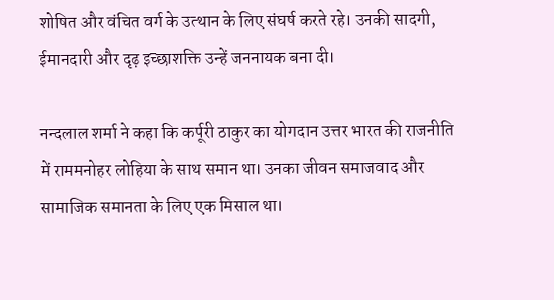शोषित और वंचित वर्ग के उत्थान के लिए संघर्ष करते रहे। उनकी सादगी, ईमानदारी और दृढ़ इच्छाशक्ति उन्हें जननायक बना दी।

नन्दलाल शर्मा ने कहा कि कर्पूरी ठाकुर का योगदान उत्तर भारत की राजनीति में राममनोहर लोहिया के साथ समान था। उनका जीवन समाजवाद और सामाजिक समानता के लिए एक मिसाल था।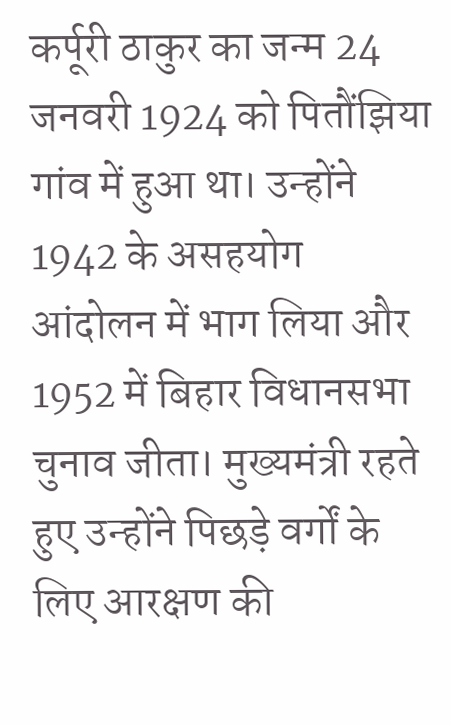कर्पूरी ठाकुर का जन्म 24 जनवरी 1924 को पितौंझिया गांव में हुआ था। उन्होंने 1942 के असहयोग आंदोलन में भाग लिया और 1952 में बिहार विधानसभा चुनाव जीता। मुख्यमंत्री रहते हुए उन्होंने पिछड़े वर्गों के लिए आरक्षण की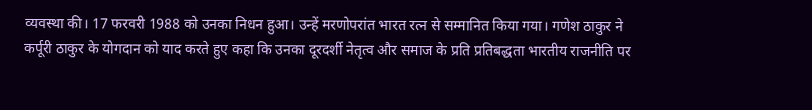व्यवस्था की। 17 फरवरी 1988 को उनका निधन हुआ। उन्हें मरणोपरांत भारत रत्न से सम्मानित किया गया। गणेश ठाकुर ने कर्पूरी ठाकुर के योगदान को याद करते हुए कहा कि उनका दूरदर्शी नेतृत्व और समाज के प्रति प्रतिबद्धता भारतीय राजनीति पर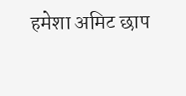हमेशा अमिट छाप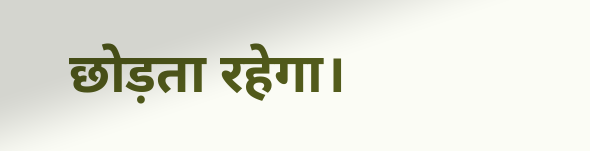छोड़ता रहेगा।